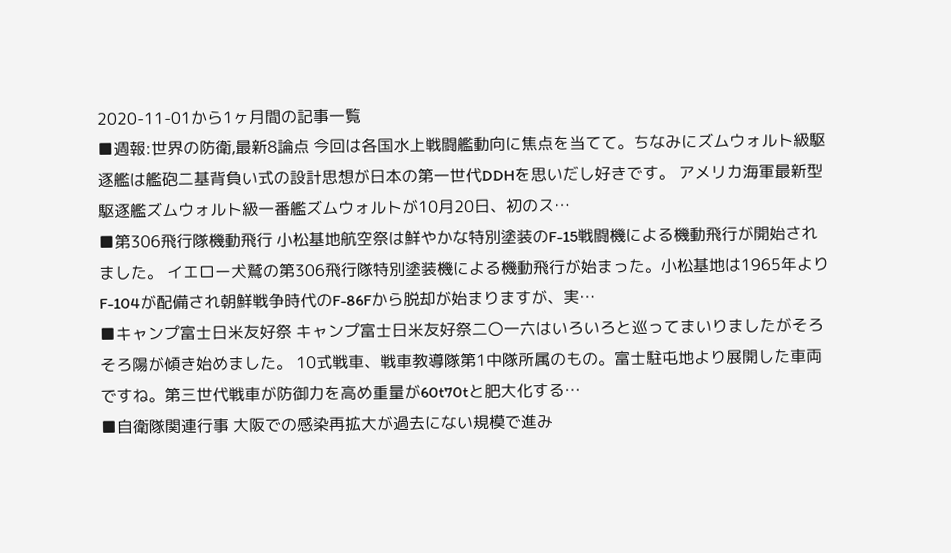2020-11-01から1ヶ月間の記事一覧
■週報:世界の防衛,最新8論点 今回は各国水上戦闘艦動向に焦点を当てて。ちなみにズムウォルト級駆逐艦は艦砲二基背負い式の設計思想が日本の第一世代DDHを思いだし好きです。 アメリカ海軍最新型駆逐艦ズムウォルト級一番艦ズムウォルトが10月20日、初のス…
■第306飛行隊機動飛行 小松基地航空祭は鮮やかな特別塗装のF-15戦闘機による機動飛行が開始されました。 イエロー犬鷲の第306飛行隊特別塗装機による機動飛行が始まった。小松基地は1965年よりF-104が配備され朝鮮戦争時代のF-86Fから脱却が始まりますが、実…
■キャンプ富士日米友好祭 キャンプ富士日米友好祭二〇一六はいろいろと巡ってまいりましたがそろそろ陽が傾き始めました。 10式戦車、戦車教導隊第1中隊所属のもの。富士駐屯地より展開した車両ですね。第三世代戦車が防御力を高め重量が60t70tと肥大化する…
■自衛隊関連行事 大阪での感染再拡大が過去にない規模で進み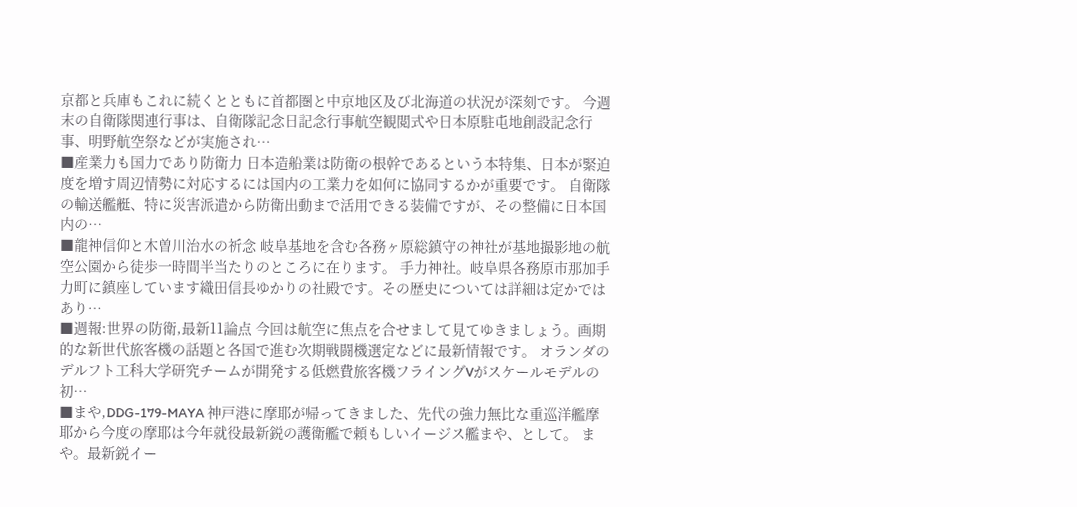京都と兵庫もこれに続くとともに首都圏と中京地区及び北海道の状況が深刻です。 今週末の自衛隊関連行事は、自衛隊記念日記念行事航空観閲式や日本原駐屯地創設記念行事、明野航空祭などが実施され…
■産業力も国力であり防衛力 日本造船業は防衛の根幹であるという本特集、日本が緊迫度を増す周辺情勢に対応するには国内の工業力を如何に協同するかが重要です。 自衛隊の輸送艦艇、特に災害派遣から防衛出動まで活用できる装備ですが、その整備に日本国内の…
■龍神信仰と木曽川治水の祈念 岐阜基地を含む各務ヶ原総鎮守の神社が基地撮影地の航空公園から徒歩一時間半当たりのところに在ります。 手力神社。岐阜県各務原市那加手力町に鎮座しています織田信長ゆかりの社殿です。その歴史については詳細は定かではあり…
■週報:世界の防衛,最新11論点 今回は航空に焦点を合せまして見てゆきましょう。画期的な新世代旅客機の話題と各国で進む次期戦闘機選定などに最新情報です。 オランダのデルフト工科大学研究チームが開発する低燃費旅客機フライングVがスケールモデルの初…
■まや,DDG-179-MAYA 神戸港に摩耶が帰ってきました、先代の強力無比な重巡洋艦摩耶から今度の摩耶は今年就役最新鋭の護衛艦で頼もしいイージス艦まや、として。 まや。最新鋭イー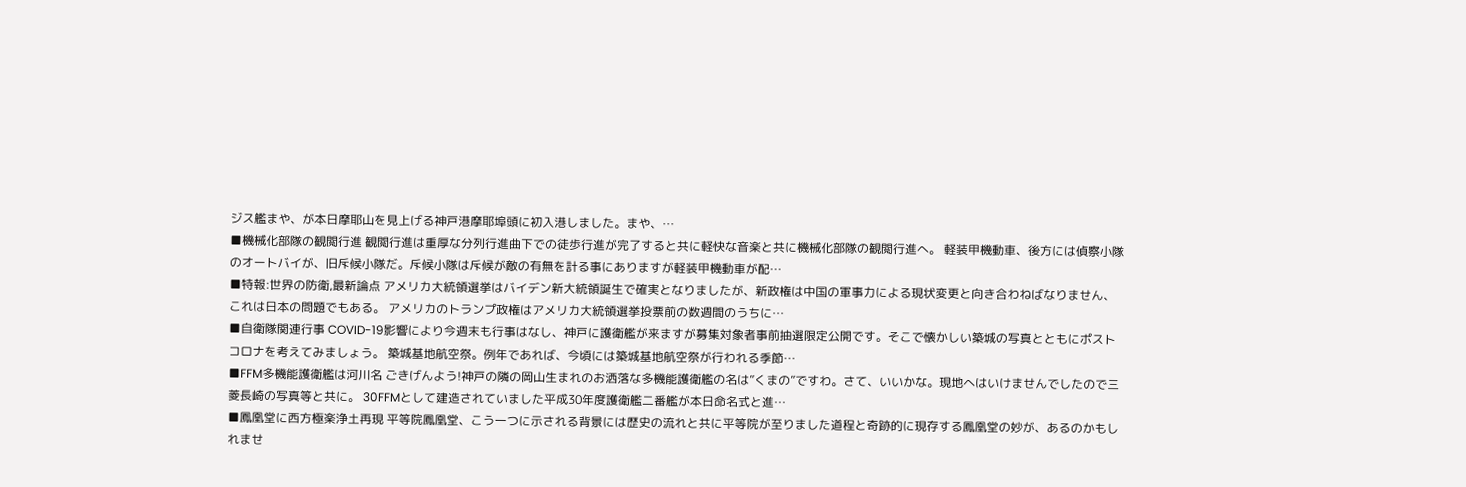ジス艦まや、が本日摩耶山を見上げる神戸港摩耶埠頭に初入港しました。まや、…
■機械化部隊の観閲行進 観閲行進は重厚な分列行進曲下での徒歩行進が完了すると共に軽快な音楽と共に機械化部隊の観閲行進へ。 軽装甲機動車、後方には偵察小隊のオートバイが、旧斥候小隊だ。斥候小隊は斥候が敵の有無を計る事にありますが軽装甲機動車が配…
■特報:世界の防衛,最新論点 アメリカ大統領選挙はバイデン新大統領誕生で確実となりましたが、新政権は中国の軍事力による現状変更と向き合わねばなりません、これは日本の問題でもある。 アメリカのトランプ政権はアメリカ大統領選挙投票前の数週間のうちに…
■自衛隊関連行事 COVID-19影響により今週末も行事はなし、神戸に護衛艦が来ますが募集対象者事前抽選限定公開です。そこで懐かしい築城の写真とともにポストコロナを考えてみましょう。 築城基地航空祭。例年であれば、今頃には築城基地航空祭が行われる季節…
■FFM多機能護衛艦は河川名 ごきげんよう!神戸の隣の岡山生まれのお洒落な多機能護衛艦の名は”くまの”ですわ。さて、いいかな。現地へはいけませんでしたので三菱長崎の写真等と共に。 30FFMとして建造されていました平成30年度護衛艦二番艦が本日命名式と進…
■鳳凰堂に西方極楽浄土再現 平等院鳳凰堂、こう一つに示される背景には歴史の流れと共に平等院が至りました道程と奇跡的に現存する鳳凰堂の妙が、あるのかもしれませ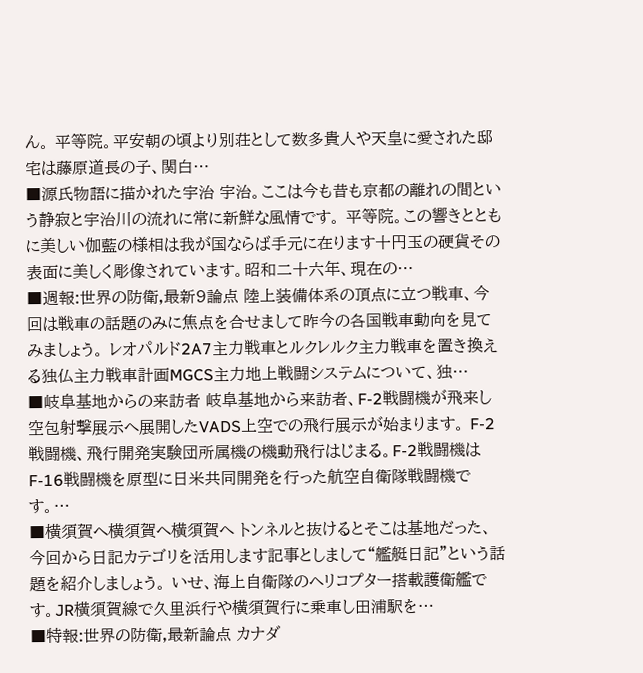ん。 平等院。平安朝の頃より別荘として数多貴人や天皇に愛された邸宅は藤原道長の子、関白…
■源氏物語に描かれた宇治 宇治。ここは今も昔も京都の離れの間という静寂と宇治川の流れに常に新鮮な風情です。 平等院。この響きとともに美しい伽藍の様相は我が国ならば手元に在ります十円玉の硬貨その表面に美しく彫像されています。昭和二十六年、現在の…
■週報:世界の防衛,最新9論点 陸上装備体系の頂点に立つ戦車、今回は戦車の話題のみに焦点を合せまして昨今の各国戦車動向を見てみましょう。 レオパルド2A7主力戦車とルクレルク主力戦車を置き換える独仏主力戦車計画MGCS主力地上戦闘システムについて、独…
■岐阜基地からの来訪者 岐阜基地から来訪者、F-2戦闘機が飛来し空包射撃展示へ展開したVADS上空での飛行展示が始まります。 F-2戦闘機、飛行開発実験団所属機の機動飛行はじまる。F-2戦闘機はF-16戦闘機を原型に日米共同開発を行った航空自衛隊戦闘機です。…
■横須賀へ横須賀へ横須賀へ トンネルと抜けるとそこは基地だった、今回から日記カテゴリを活用します記事としまして“艦艇日記”という話題を紹介しましょう。 いせ、海上自衛隊のヘリコプター搭載護衛艦です。JR横須賀線で久里浜行や横須賀行に乗車し田浦駅を…
■特報:世界の防衛,最新論点 カナダ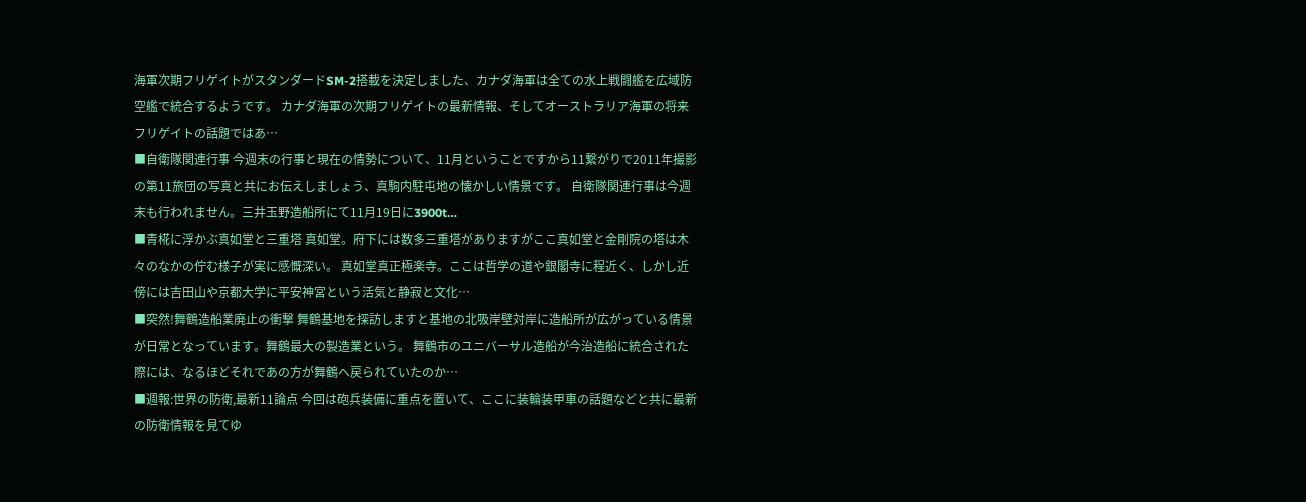海軍次期フリゲイトがスタンダードSM-2搭載を決定しました、カナダ海軍は全ての水上戦闘艦を広域防空艦で統合するようです。 カナダ海軍の次期フリゲイトの最新情報、そしてオーストラリア海軍の将来フリゲイトの話題ではあ…
■自衛隊関連行事 今週末の行事と現在の情勢について、11月ということですから11繋がりで2011年撮影の第11旅団の写真と共にお伝えしましょう、真駒内駐屯地の懐かしい情景です。 自衛隊関連行事は今週末も行われません。三井玉野造船所にて11月19日に3900t…
■青椛に浮かぶ真如堂と三重塔 真如堂。府下には数多三重塔がありますがここ真如堂と金剛院の塔は木々のなかの佇む様子が実に感慨深い。 真如堂真正極楽寺。ここは哲学の道や銀閣寺に程近く、しかし近傍には吉田山や京都大学に平安神宮という活気と静寂と文化…
■突然!舞鶴造船業廃止の衝撃 舞鶴基地を探訪しますと基地の北吸岸壁対岸に造船所が広がっている情景が日常となっています。舞鶴最大の製造業という。 舞鶴市のユニバーサル造船が今治造船に統合された際には、なるほどそれであの方が舞鶴へ戻られていたのか…
■週報:世界の防衛,最新11論点 今回は砲兵装備に重点を置いて、ここに装輪装甲車の話題などと共に最新の防衛情報を見てゆ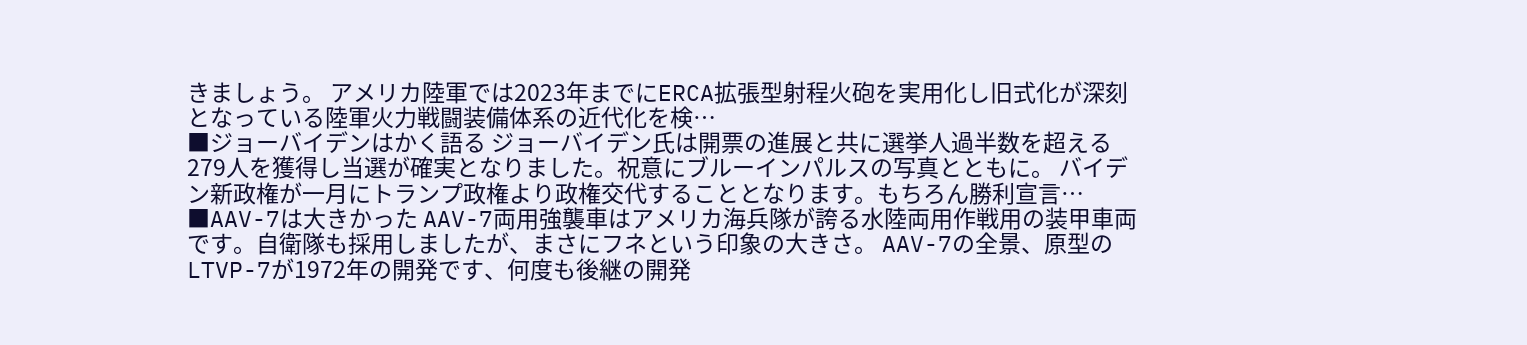きましょう。 アメリカ陸軍では2023年までにERCA拡張型射程火砲を実用化し旧式化が深刻となっている陸軍火力戦闘装備体系の近代化を検…
■ジョーバイデンはかく語る ジョーバイデン氏は開票の進展と共に選挙人過半数を超える279人を獲得し当選が確実となりました。祝意にブルーインパルスの写真とともに。 バイデン新政権が一月にトランプ政権より政権交代することとなります。もちろん勝利宣言…
■AAV-7は大きかった AAV-7両用強襲車はアメリカ海兵隊が誇る水陸両用作戦用の装甲車両です。自衛隊も採用しましたが、まさにフネという印象の大きさ。 AAV-7の全景、原型のLTVP-7が1972年の開発です、何度も後継の開発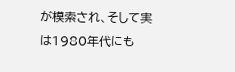が模索され、そして実は1980年代にも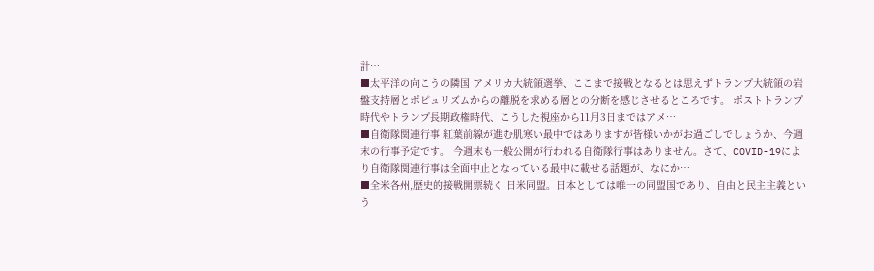計…
■太平洋の向こうの隣国 アメリカ大統領選挙、ここまで接戦となるとは思えずトランプ大統領の岩盤支持層とポピュリズムからの離脱を求める層との分断を感じさせるところです。 ポストトランプ時代やトランプ長期政権時代、こうした視座から11月3日まではアメ…
■自衛隊関連行事 紅葉前線が進む肌寒い最中ではありますが皆様いかがお過ごしでしょうか、今週末の行事予定です。 今週末も一般公開が行われる自衛隊行事はありません。さて、COVID-19により自衛隊関連行事は全面中止となっている最中に載せる話題が、なにか…
■全米各州,歴史的接戦開票続く 日米同盟。日本としては唯一の同盟国であり、自由と民主主義という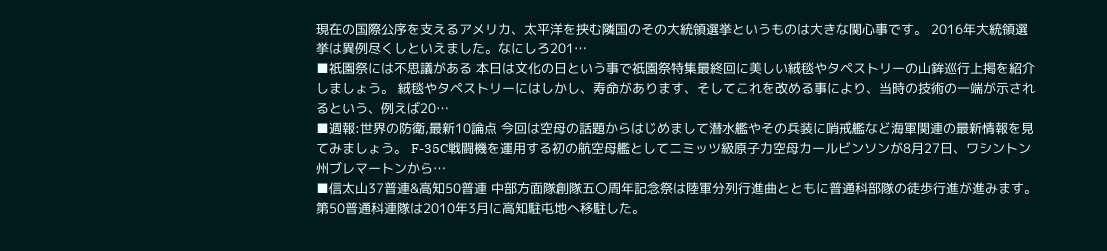現在の国際公序を支えるアメリカ、太平洋を挟む隣国のその大統領選挙というものは大きな関心事です。 2016年大統領選挙は異例尽くしといえました。なにしろ201…
■祇園祭には不思議がある 本日は文化の日という事で祇園祭特集最終回に美しい絨毯やタペストリーの山鉾巡行上掲を紹介しましょう。 絨毯やタペストリーにはしかし、寿命があります、そしてこれを改める事により、当時の技術の一端が示されるという、例えば20…
■週報:世界の防衛,最新10論点 今回は空母の話題からはじめまして潜水艦やその兵装に哨戒艦など海軍関連の最新情報を見てみましょう。 F-35C戦闘機を運用する初の航空母艦としてニミッツ級原子力空母カールビンソンが8月27日、ワシントン州ブレマートンから…
■信太山37普連&高知50普連 中部方面隊創隊五〇周年記念祭は陸軍分列行進曲とともに普通科部隊の徒歩行進が進みます。 第50普通科連隊は2010年3月に高知駐屯地へ移駐した。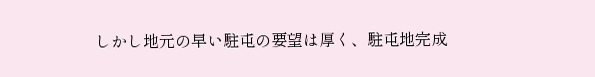しかし地元の早い駐屯の要望は厚く、駐屯地完成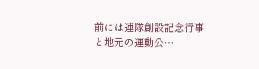前には連隊創設記念行事と地元の運動公…